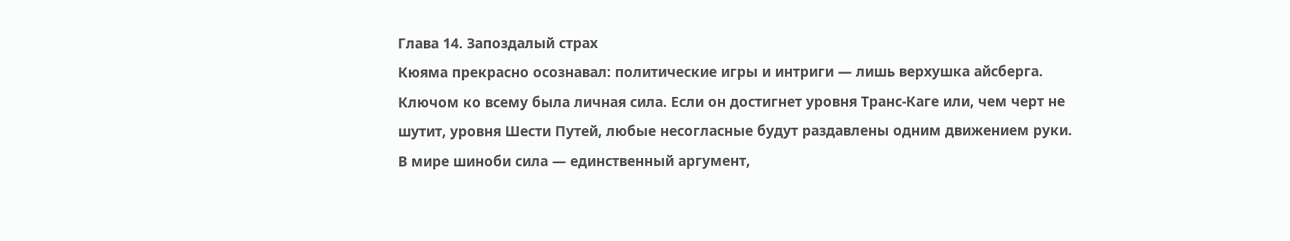Глава 14. Запоздалый страх
Кюяма прекрасно осознавал: политические игры и интриги — лишь верхушка айсберга. Ключом ко всему была личная сила. Если он достигнет уровня Транс-Каге или, чем черт не шутит, уровня Шести Путей, любые несогласные будут раздавлены одним движением руки. В мире шиноби сила — единственный аргумент,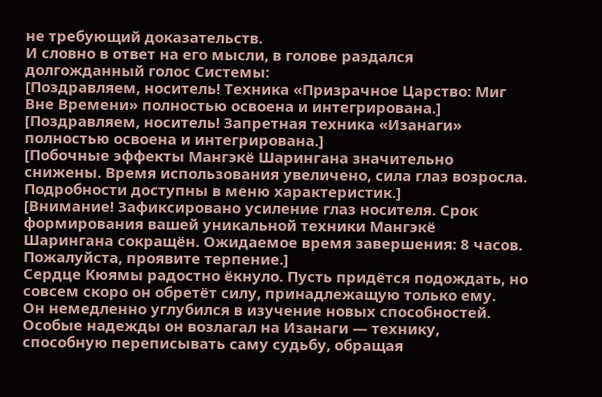не требующий доказательств.
И словно в ответ на его мысли, в голове раздался долгожданный голос Системы:
[Поздравляем, носитель! Техника «Призрачное Царство: Миг Вне Времени» полностью освоена и интегрирована.]
[Поздравляем, носитель! Запретная техника «Изанаги» полностью освоена и интегрирована.]
[Побочные эффекты Мангэкё Шарингана значительно снижены. Время использования увеличено, сила глаз возросла. Подробности доступны в меню характеристик.]
[Внимание! Зафиксировано усиление глаз носителя. Срок формирования вашей уникальной техники Мангэкё Шарингана сокращён. Ожидаемое время завершения: 8 часов. Пожалуйста, проявите терпение.]
Сердце Кюямы радостно ёкнуло. Пусть придётся подождать, но совсем скоро он обретёт силу, принадлежащую только ему.
Он немедленно углубился в изучение новых способностей. Особые надежды он возлагал на Изанаги — технику, способную переписывать саму судьбу, обращая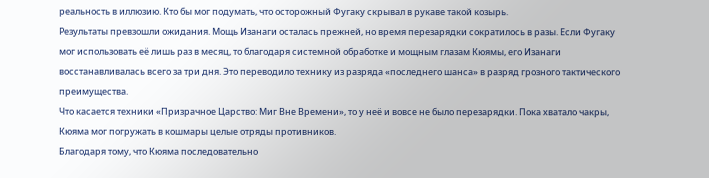реальность в иллюзию. Кто бы мог подумать, что осторожный Фугаку скрывал в рукаве такой козырь.
Результаты превзошли ожидания. Мощь Изанаги осталась прежней, но время перезарядки сократилось в разы. Если Фугаку мог использовать её лишь раз в месяц, то благодаря системной обработке и мощным глазам Кюямы, его Изанаги восстанавливалась всего за три дня. Это переводило технику из разряда «последнего шанса» в разряд грозного тактического преимущества.
Что касается техники «Призрачное Царство: Миг Вне Времени», то у неё и вовсе не было перезарядки. Пока хватало чакры, Кюяма мог погружать в кошмары целые отряды противников.
Благодаря тому, что Кюяма последовательно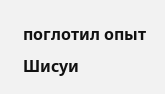поглотил опыт Шисуи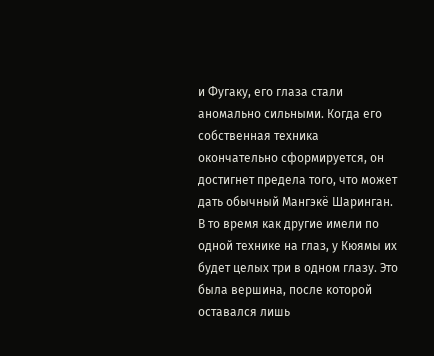и Фугаку, его глаза стали аномально сильными. Когда его собственная техника окончательно сформируется, он достигнет предела того, что может дать обычный Мангэкё Шаринган. В то время как другие имели по одной технике на глаз, у Кюямы их будет целых три в одном глазу. Это была вершина, после которой оставался лишь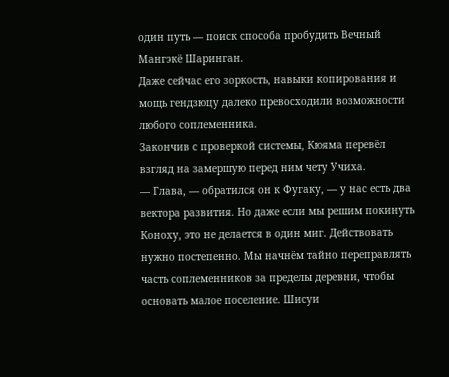один путь — поиск способа пробудить Вечный Мангэкё Шаринган.
Даже сейчас его зоркость, навыки копирования и мощь гендзюцу далеко превосходили возможности любого соплеменника.
Закончив с проверкой системы, Кюяма перевёл взгляд на замершую перед ним чету Учиха.
— Глава, — обратился он к Фугаку, — у нас есть два вектора развития. Но даже если мы решим покинуть Коноху, это не делается в один миг. Действовать нужно постепенно. Мы начнём тайно переправлять часть соплеменников за пределы деревни, чтобы основать малое поселение. Шисуи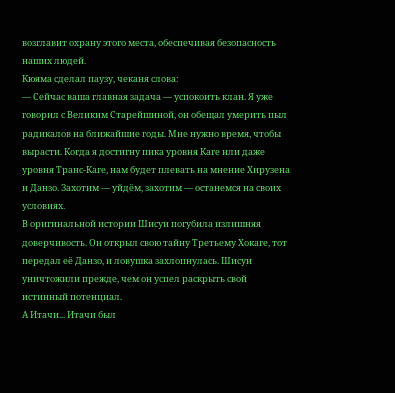возглавит охрану этого места, обеспечивая безопасность наших людей.
Кюяма сделал паузу, чеканя слова:
— Сейчас ваша главная задача — успокоить клан. Я уже говорил с Великим Старейшиной, он обещал умерить пыл радикалов на ближайшие годы. Мне нужно время, чтобы вырасти. Когда я достигну пика уровня Каге или даже уровня Транс-Каге, нам будет плевать на мнение Хирузена и Данзо. Захотим — уйдём, захотим — останемся на своих условиях.
В оригинальной истории Шисуи погубила излишняя доверчивость. Он открыл свою тайну Третьему Хокаге, тот передал её Данзо, и ловушка захлопнулась. Шисуи уничтожили прежде, чем он успел раскрыть свой истинный потенциал.
А Итачи... Итачи был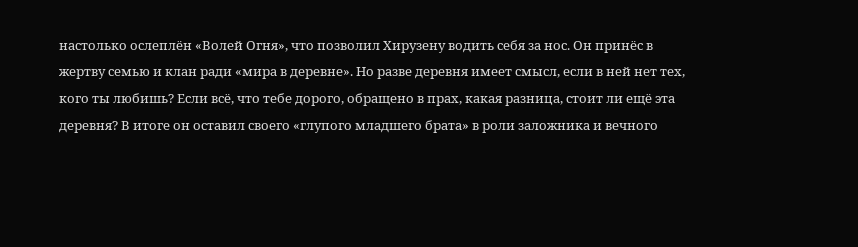настолько ослеплён «Волей Огня», что позволил Хирузену водить себя за нос. Он принёс в жертву семью и клан ради «мира в деревне». Но разве деревня имеет смысл, если в ней нет тех, кого ты любишь? Если всё, что тебе дорого, обращено в прах, какая разница, стоит ли ещё эта деревня? В итоге он оставил своего «глупого младшего брата» в роли заложника и вечного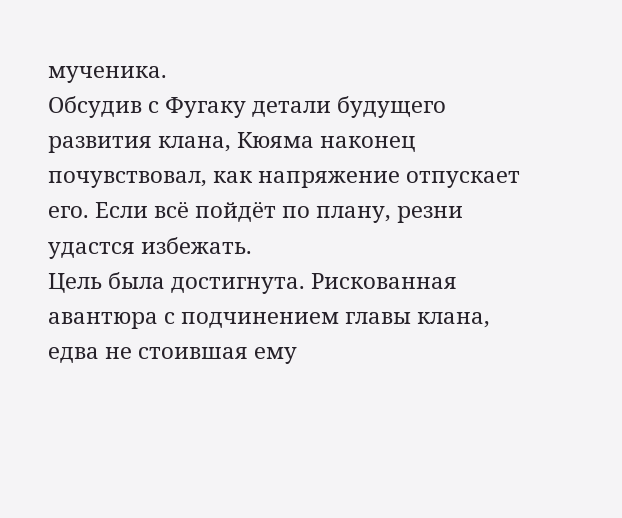мученика.
Обсудив с Фугаку детали будущего развития клана, Кюяма наконец почувствовал, как напряжение отпускает его. Если всё пойдёт по плану, резни удастся избежать.
Цель была достигнута. Рискованная авантюра с подчинением главы клана, едва не стоившая ему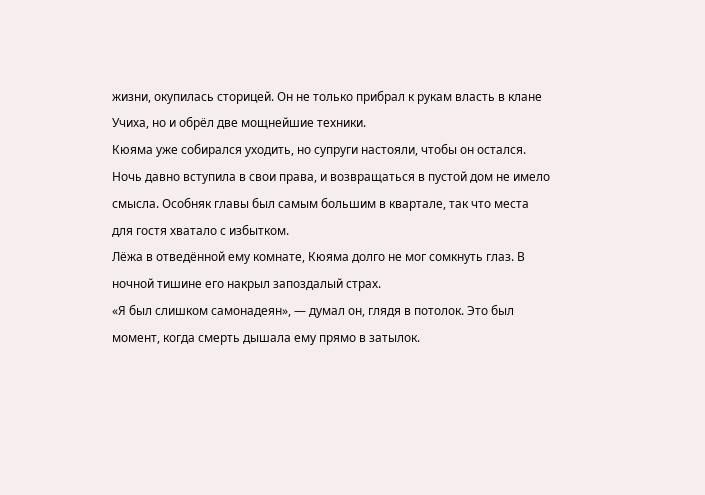жизни, окупилась сторицей. Он не только прибрал к рукам власть в клане Учиха, но и обрёл две мощнейшие техники.
Кюяма уже собирался уходить, но супруги настояли, чтобы он остался. Ночь давно вступила в свои права, и возвращаться в пустой дом не имело смысла. Особняк главы был самым большим в квартале, так что места для гостя хватало с избытком.
Лёжа в отведённой ему комнате, Кюяма долго не мог сомкнуть глаз. В ночной тишине его накрыл запоздалый страх.
«Я был слишком самонадеян», — думал он, глядя в потолок. Это был момент, когда смерть дышала ему прямо в затылок.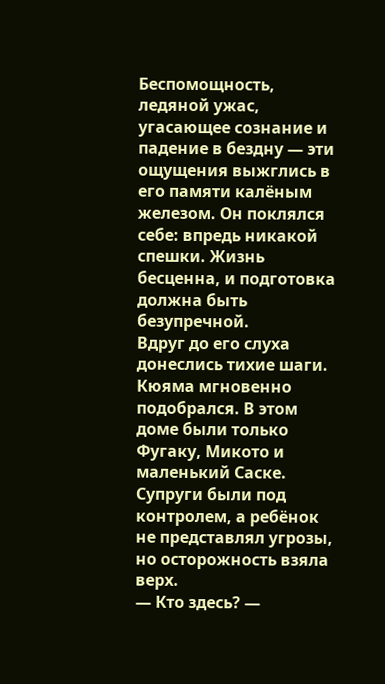Беспомощность, ледяной ужас, угасающее сознание и падение в бездну — эти ощущения выжглись в его памяти калёным железом. Он поклялся себе: впредь никакой спешки. Жизнь бесценна, и подготовка должна быть безупречной.
Вдруг до его слуха донеслись тихие шаги. Кюяма мгновенно подобрался. В этом доме были только Фугаку, Микото и маленький Саске. Супруги были под контролем, а ребёнок не представлял угрозы, но осторожность взяла верх.
— Кто здесь? —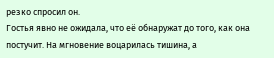резко спросил он.
Гостья явно не ожидала, что её обнаружат до того, как она постучит. На мгновение воцарилась тишина, а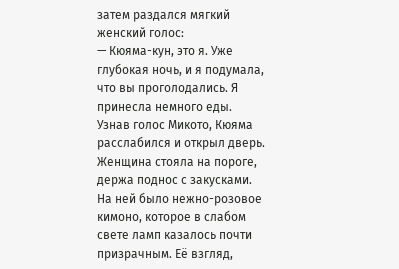затем раздался мягкий женский голос:
— Кюяма-кун, это я. Уже глубокая ночь, и я подумала, что вы проголодались. Я принесла немного еды.
Узнав голос Микото, Кюяма расслабился и открыл дверь.
Женщина стояла на пороге, держа поднос с закусками. На ней было нежно-розовое кимоно, которое в слабом свете ламп казалось почти призрачным. Её взгляд,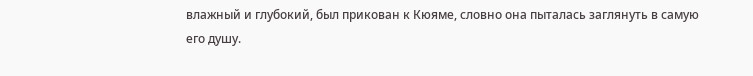влажный и глубокий, был прикован к Кюяме, словно она пыталась заглянуть в самую его душу.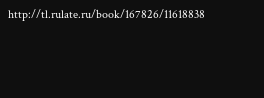http://tl.rulate.ru/book/167826/11618838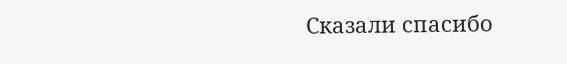Сказали спасибо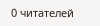0 читателей